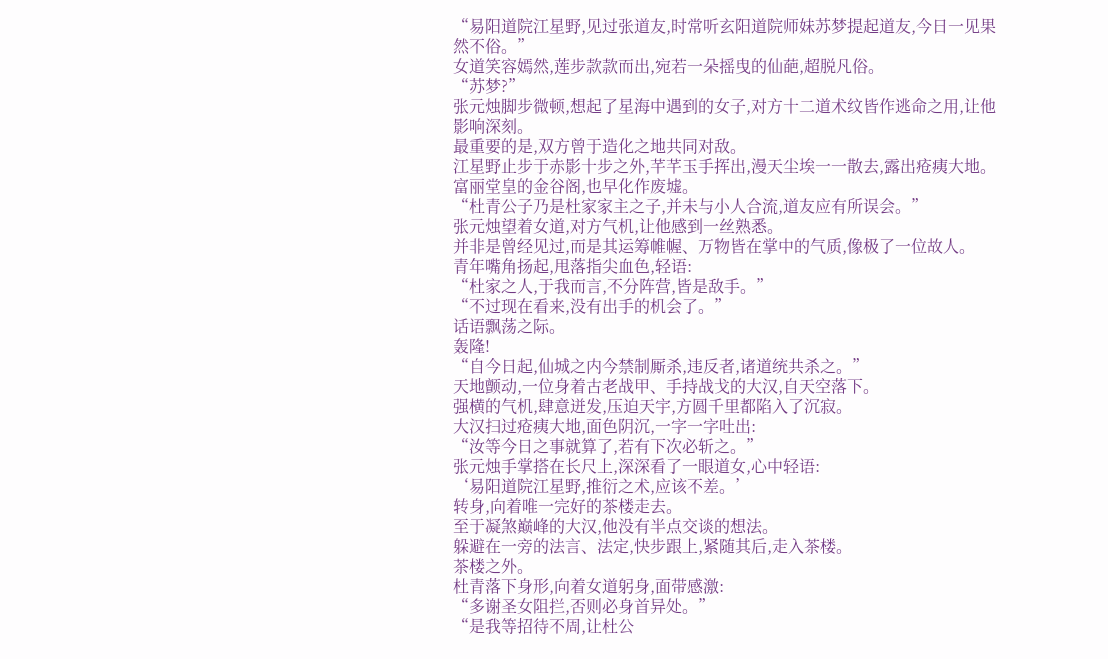“易阳道院江星野,见过张道友,时常听玄阳道院师妹苏梦提起道友,今日一见果然不俗。”
女道笑容嫣然,莲步款款而出,宛若一朵摇曳的仙葩,超脱凡俗。
“苏梦?”
张元烛脚步微顿,想起了星海中遇到的女子,对方十二道术纹皆作逃命之用,让他影响深刻。
最重要的是,双方曾于造化之地共同对敌。
江星野止步于赤影十步之外,芊芊玉手挥出,漫天尘埃一一散去,露出疮痍大地。
富丽堂皇的金谷阁,也早化作废墟。
“杜青公子乃是杜家家主之子,并未与小人合流,道友应有所误会。”
张元烛望着女道,对方气机,让他感到一丝熟悉。
并非是曾经见过,而是其运筹帷幄、万物皆在掌中的气质,像极了一位故人。
青年嘴角扬起,甩落指尖血色,轻语:
“杜家之人,于我而言,不分阵营,皆是敌手。”
“不过现在看来,没有出手的机会了。”
话语飘荡之际。
轰隆!
“自今日起,仙城之内今禁制厮杀,违反者,诸道统共杀之。”
天地颤动,一位身着古老战甲、手持战戈的大汉,自天空落下。
强横的气机,肆意迸发,压迫天宇,方圆千里都陷入了沉寂。
大汉扫过疮痍大地,面色阴沉,一字一字吐出:
“汝等今日之事就算了,若有下次必斩之。”
张元烛手掌搭在长尺上,深深看了一眼道女,心中轻语:
‘易阳道院江星野,推衍之术,应该不差。’
转身,向着唯一完好的茶楼走去。
至于凝煞巅峰的大汉,他没有半点交谈的想法。
躲避在一旁的法言、法定,快步跟上,紧随其后,走入茶楼。
茶楼之外。
杜青落下身形,向着女道躬身,面带感激:
“多谢圣女阻拦,否则必身首异处。”
“是我等招待不周,让杜公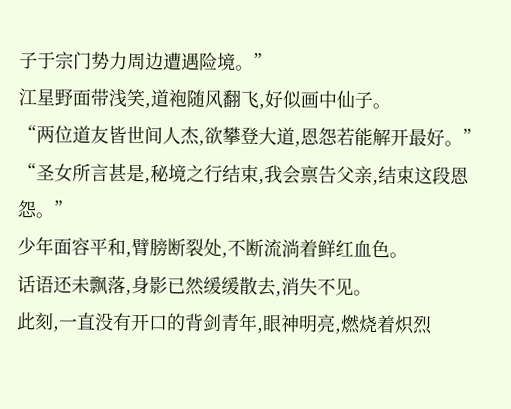子于宗门势力周边遭遇险境。”
江星野面带浅笑,道袍随风翻飞,好似画中仙子。
“两位道友皆世间人杰,欲攀登大道,恩怨若能解开最好。”
“圣女所言甚是,秘境之行结束,我会禀告父亲,结束这段恩怨。”
少年面容平和,臂膀断裂处,不断流淌着鲜红血色。
话语还未飘落,身影已然缓缓散去,消失不见。
此刻,一直没有开口的背剑青年,眼神明亮,燃烧着炽烈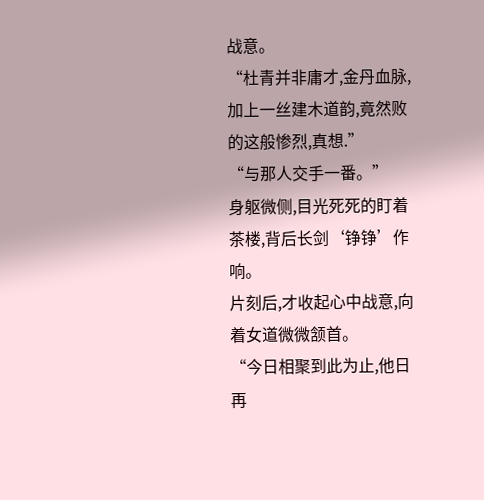战意。
“杜青并非庸才,金丹血脉,加上一丝建木道韵,竟然败的这般惨烈,真想.”
“与那人交手一番。”
身躯微侧,目光死死的盯着茶楼,背后长剑‘铮铮’作响。
片刻后,才收起心中战意,向着女道微微颔首。
“今日相聚到此为止,他日再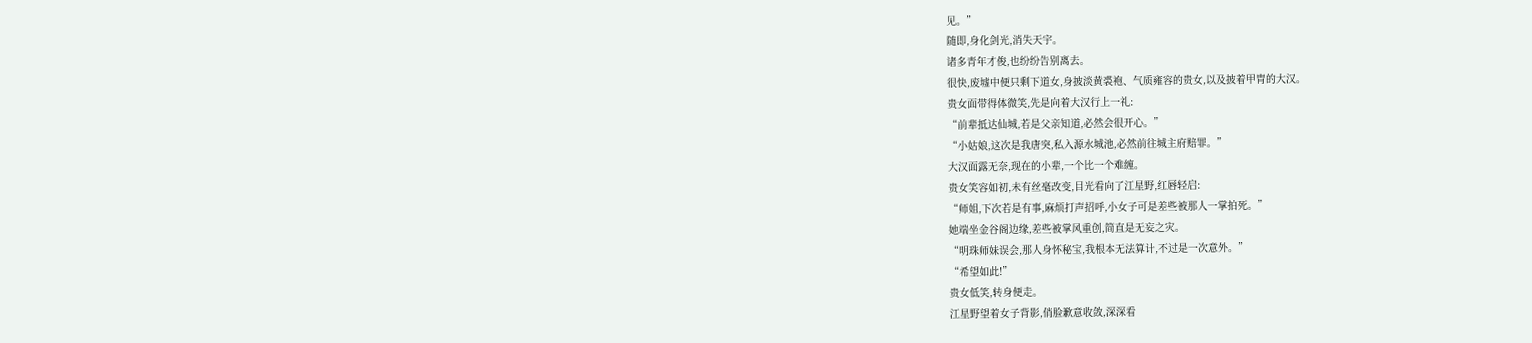见。”
随即,身化剑光,消失天宇。
诸多青年才俊,也纷纷告别离去。
很快,废墟中便只剩下道女,身披淡黄裘袍、气质雍容的贵女,以及披着甲胄的大汉。
贵女面带得体微笑,先是向着大汉行上一礼:
“前辈抵达仙城,若是父亲知道,必然会很开心。”
“小姑娘,这次是我唐突,私入源水城池,必然前往城主府赔罪。”
大汉面露无奈,现在的小辈,一个比一个难缠。
贵女笑容如初,未有丝毫改变,目光看向了江星野,红唇轻启:
“师姐,下次若是有事,麻烦打声招呼,小女子可是差些被那人一掌拍死。”
她端坐金谷阁边缘,差些被掌风重创,简直是无妄之灾。
“明珠师妹误会,那人身怀秘宝,我根本无法算计,不过是一次意外。”
“希望如此!”
贵女低笑,转身便走。
江星野望着女子背影,俏脸歉意收敛,深深看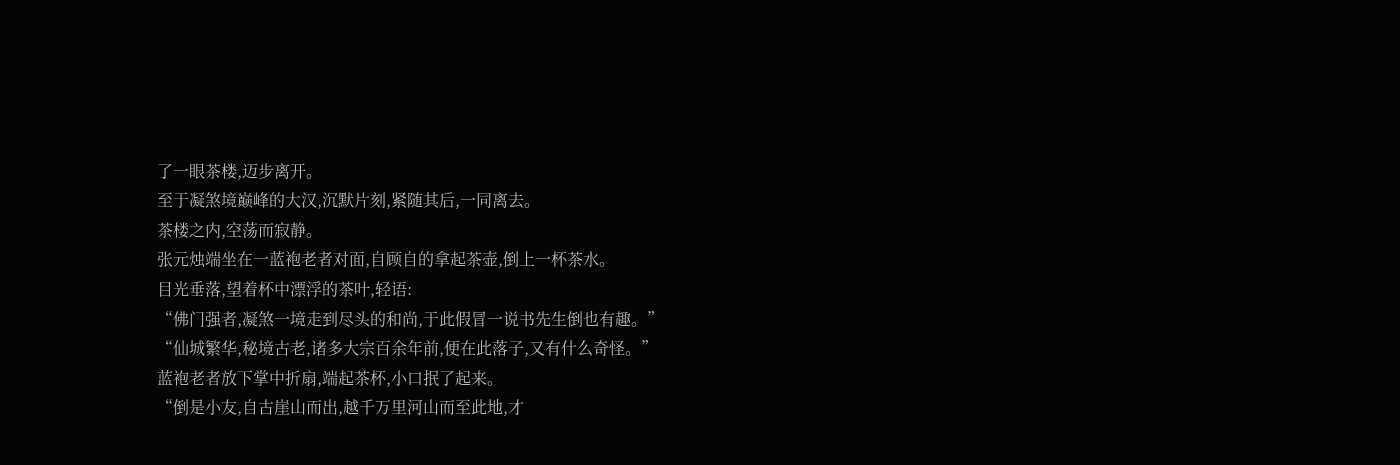了一眼茶楼,迈步离开。
至于凝煞境巅峰的大汉,沉默片刻,紧随其后,一同离去。
茶楼之内,空荡而寂静。
张元烛端坐在一蓝袍老者对面,自顾自的拿起茶壶,倒上一杯茶水。
目光垂落,望着杯中漂浮的茶叶,轻语:
“佛门强者,凝煞一境走到尽头的和尚,于此假冒一说书先生倒也有趣。”
“仙城繁华,秘境古老,诸多大宗百余年前,便在此落子,又有什么奇怪。”
蓝袍老者放下掌中折扇,端起茶杯,小口抿了起来。
“倒是小友,自古崖山而出,越千万里河山而至此地,才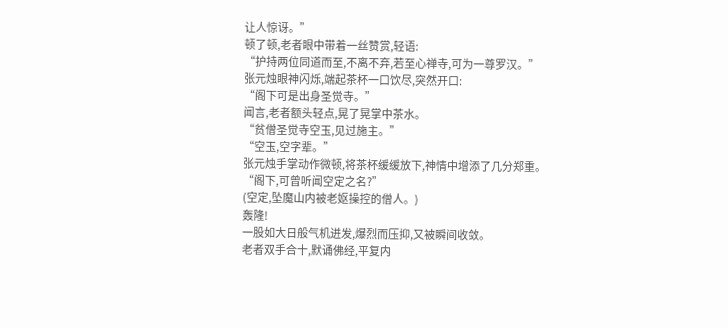让人惊讶。”
顿了顿,老者眼中带着一丝赞赏,轻语:
“护持两位同道而至,不离不弃,若至心禅寺,可为一尊罗汉。”
张元烛眼神闪烁,端起茶杯一口饮尽,突然开口:
“阁下可是出身圣觉寺。”
闻言,老者额头轻点,晃了晃掌中茶水。
“贫僧圣觉寺空玉,见过施主。”
“空玉,空字辈。”
张元烛手掌动作微顿,将茶杯缓缓放下,神情中增添了几分郑重。
“阁下,可曾听闻空定之名?”
(空定,坠魔山内被老妪操控的僧人。)
轰隆!
一股如大日般气机迸发,爆烈而压抑,又被瞬间收敛。
老者双手合十,默诵佛经,平复内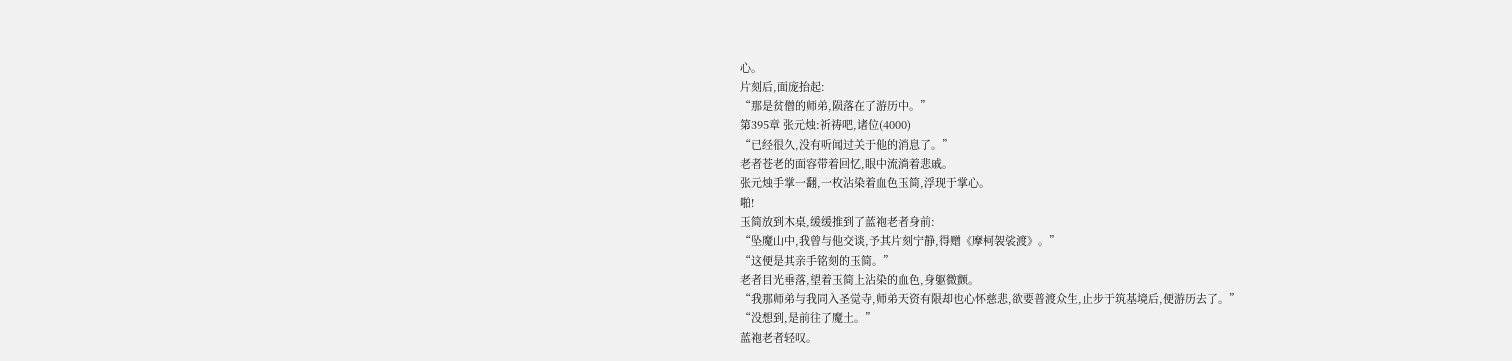心。
片刻后,面庞抬起:
“那是贫僧的师弟,陨落在了游历中。”
第395章 张元烛:祈祷吧,诸位(4000)
“已经很久,没有听闻过关于他的消息了。”
老者苍老的面容带着回忆,眼中流淌着悲戚。
张元烛手掌一翻,一枚沾染着血色玉简,浮现于掌心。
啪!
玉简放到木桌,缓缓推到了蓝袍老者身前:
“坠魔山中,我曾与他交谈,予其片刻宁静,得赠《摩柯袈裟渡》。”
“这便是其亲手铭刻的玉简。”
老者目光垂落,望着玉简上沾染的血色,身躯微颤。
“我那师弟与我同入圣觉寺,师弟天资有限却也心怀慈悲,欲要普渡众生,止步于筑基境后,便游历去了。”
“没想到,是前往了魔土。”
蓝袍老者轻叹。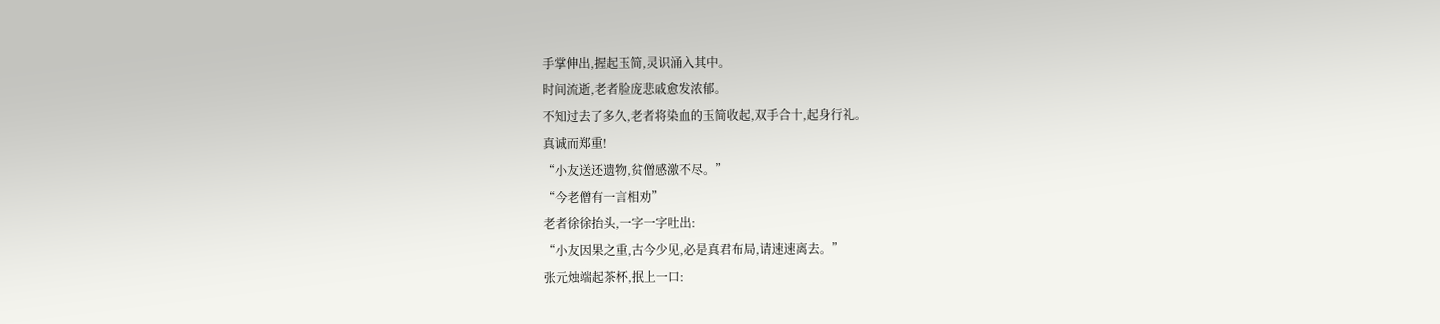手掌伸出,握起玉简,灵识涌入其中。
时间流逝,老者脸庞悲戚愈发浓郁。
不知过去了多久,老者将染血的玉简收起,双手合十,起身行礼。
真诚而郑重!
“小友送还遗物,贫僧感激不尽。”
“今老僧有一言相劝”
老者徐徐抬头,一字一字吐出:
“小友因果之重,古今少见,必是真君布局,请速速离去。”
张元烛端起茶杯,抿上一口: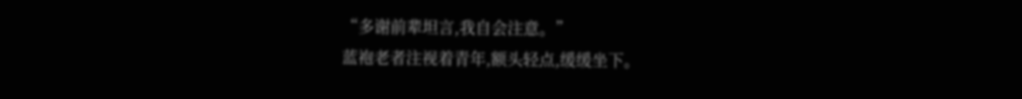“多谢前辈坦言,我自会注意。”
蓝袍老者注视着青年,额头轻点,缓缓坐下。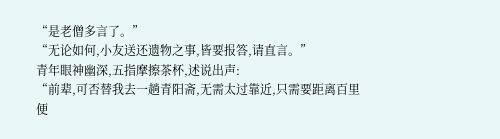“是老僧多言了。”
“无论如何,小友送还遗物之事,皆要报答,请直言。”
青年眼神幽深,五指摩擦茶杯,述说出声:
“前辈,可否替我去一趟青阳斋,无需太过靠近,只需要距离百里便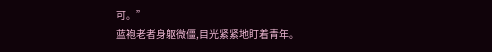可。”
蓝袍老者身躯微僵,目光紧紧地盯着青年。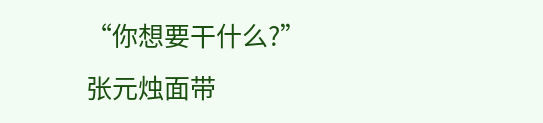“你想要干什么?”
张元烛面带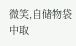微笑,自储物袋中取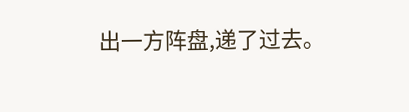出一方阵盘,递了过去。